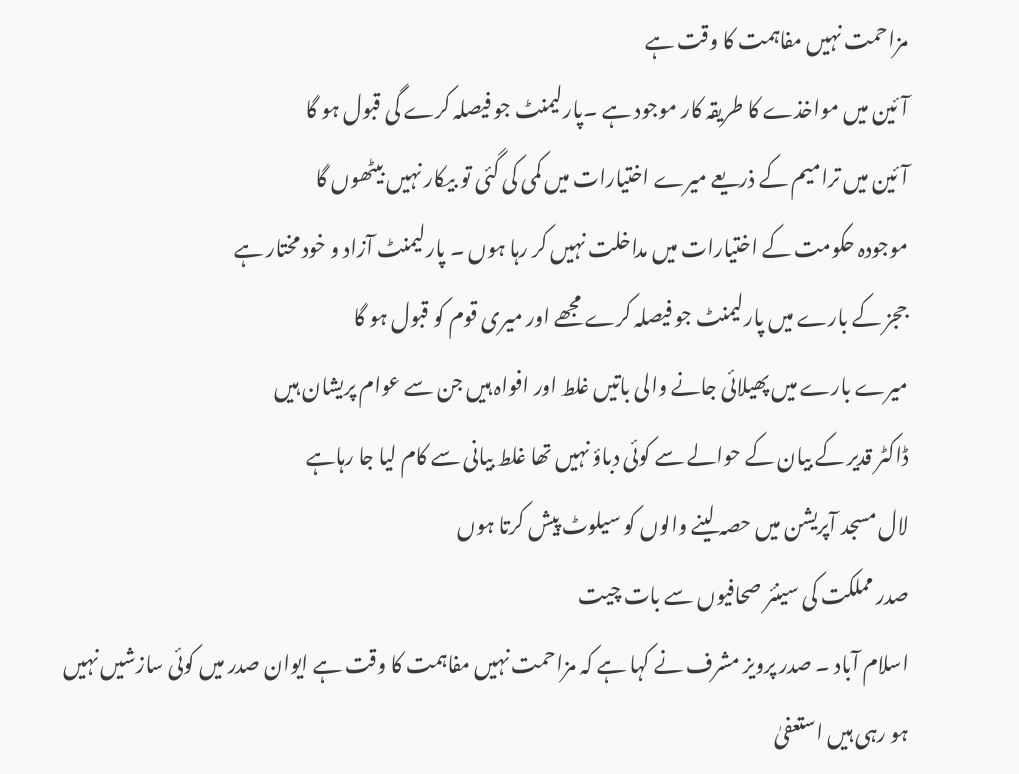مزاحمت نہیں مفاہمت کا وقت ہے
آئین میں مواخذے کا طریقہ کار موجود ہے ۔پارلیمنٹ جو فیصلہ کرے گی قبول ہو گا
آئین میں ترامیم کے ذریعے میرے اختیارات میں کمی کی گئی تو بیکار نہیں بیٹھوں گا
موجودہ حکومت کے اختیارات میں مداخلت نہیں کر رہا ہوں ۔ پارلیمنٹ آزاد و خود مختار ہے
ججز کے بارے میں پارلیمنٹ جو فیصلہ کرے مجھے اور میری قوم کو قبول ہو گا
میرے بارے میں پھیلائی جانے والی باتیں غلط اور افواہ ہیں جن سے عوام پریشان ہیں
ڈاکٹر قدیر کے بیان کے حوالے سے کوئی دباؤ نہیں تھا غلط بیانی سے کام لیا جا رہاہے
لال مسجد آپریشن میں حصہ لینے والوں کو سیلوٹ پیش کرتا ہوں
صدر مملکت کی سینئر صحافیوں سے بات چیت
اسلام آباد ۔ صدر پرویز مشرف نے کہا ہے کہ مزاحمت نہیں مفاہمت کا وقت ہے ایوان صدر میں کوئی سازشیں نہیں ہو رہی ہیں استعفیٰ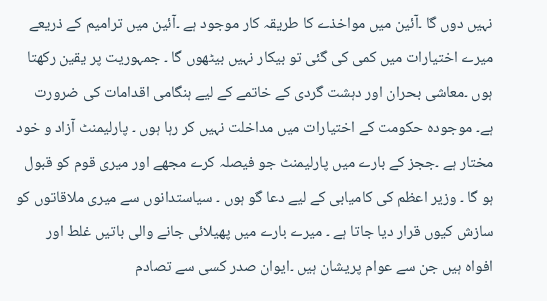نہیں دوں گا ۔آئین میں مواخذے کا طریقہ کار موجود ہے ۔آئین میں ترامیم کے ذریعے میرے اختیارات میں کمی کی گئی تو بیکار نہیں بیٹھوں گا ۔ جمہوریت پر یقین رکھتا ہوں ۔معاشی بحران اور دہشت گردی کے خاتمے کے لیے ہنگامی اقدامات کی ضرورت ہے۔ موجودہ حکومت کے اختیارات میں مداخلت نہیں کر رہا ہوں ۔ پارلیمنٹ آزاد و خود مختار ہے ۔ججز کے بارے میں پارلیمنٹ جو فیصلہ کرے مجھے اور میری قوم کو قبول ہو گا ۔ وزیر اعظم کی کامیابی کے لیے دعا گو ہوں ۔ سیاستدانوں سے میری ملاقاتوں کو سازش کیوں قرار دیا جاتا ہے ۔ میرے بارے میں پھیلائی جانے والی باتیں غلط اور افواہ ہیں جن سے عوام پریشان ہیں ۔ایوان صدر کسی سے تصادم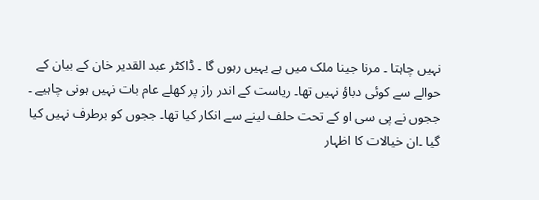نہیں چاہتا ۔ مرنا جینا ملک میں ہے یہیں رہوں گا ۔ ڈاکٹر عبد القدیر خان کے بیان کے حوالے سے کوئی دباؤ نہیں تھا۔ ریاست کے اندر راز پر کھلے عام بات نہیں ہونی چاہیے ۔ ججوں نے پی سی او کے تحت حلف لینے سے انکار کیا تھا۔ ججوں کو برطرف نہیں کیا گیا ۔ان خیالات کا اظہار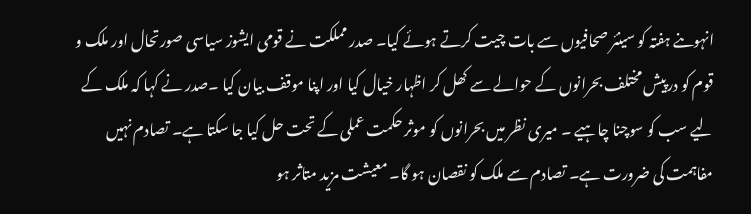انہوںنے ہفتہ کو سینئر صحافیوں سے بات چیت کرتے ہوئے کیا۔ صدر مملکت نے قومی ایشوز سیاسی صورتحال اور ملک و قوم کو درپیش مختلف بحرانوں کے حوالے سے کھل کر اظہار خیال کیا اور اپنا موقف بیان کیا ۔صدر نے کہا کہ ملک کے لیے سب کو سوچنا چاہیے ۔ میری نظر میں بحرانوں کو موثر حکمت عملی کے تحت حل کیا جا سکتا ہے۔ تصادم نہیں مفاہمت کی ضرورت ہے۔ تصادم سے ملک کو نقصان ہو گا۔ معیشت مزید متاثر ہو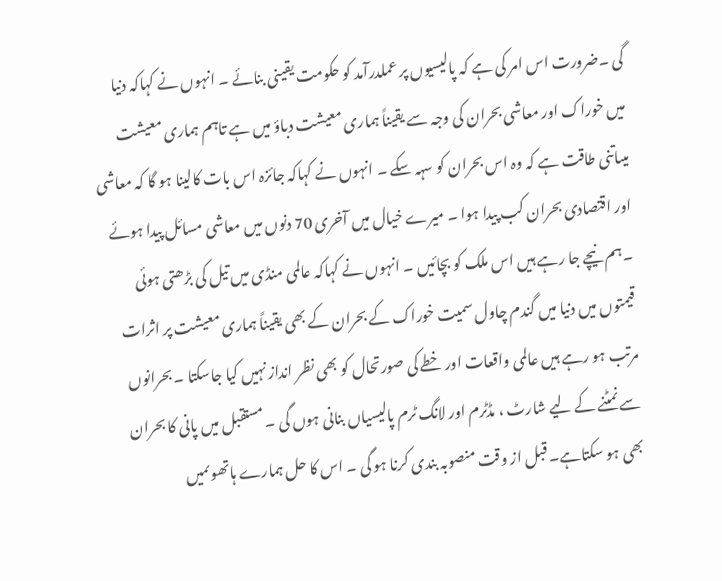گی ۔ضرورت اس امر کی ہے کہ پالیسیوں پر عملدرآمد کو حکومت یقینی بنائے ۔ انہوں نے کہاکہ دنیا میں خوراک اور معاشی بحران کی وجہ سے یقیناً ہماری معیشت دباؤ میں ہے تاہم ہماری معیشت میںاتنی طاقت ہے کہ وہ اس بحران کو سہہ سکے ۔ انہوں نے کہاکہ جائزہ اس بات کالینا ہو گا کہ معاشی اور اقتصادی بحران کب پیدا ہوا ۔ میرے خیال میں آخری 70 دنوں میں معاشی مسائل پیدا ہوئے ۔ہم نیچے جا رہے ہیں اس ملک کو بچائیں ۔ انہوں نے کہاکہ عالمی منڈی میں تیل کی بڑھتی ہوئی قیمتوں میں دنیا میں گندم چاول سمیت خوراک کے بحران کے بھی یقیناً ہماری معیشت پر اثرات مرتب ہو رہے ہیں عالمی واقعات اور خطے کی صورتحال کو بھی نظر انداز نہیں کیا جاسکتا ۔ بحرانوں سے نمٹنے کے لیے شارٹ ، مڈٹرم اور لانگ ٹرم پالیسیاں بنانی ہوں گی ۔ مستقبل میں پانی کا بحران بھی ہو سکتاہے۔ قبل از وقت منصوبہ بندی کرنا ہو گی ۔ اس کا حل ہمارے ہاتھوںمیں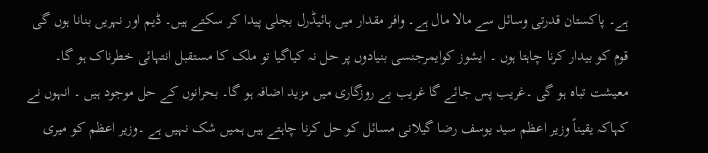ہے۔ پاکستان قدرتی وسائل سے مالا مال ہے۔ وافر مقدار میں ہائیڈرل بجلی پیدا کر سکتے ہیں۔ ڈیم اور نہریں بنانا ہوں گی قوم کو بیدار کرنا چاہتا ہوں ۔ ایشوز کوایمرجنسی بنیادوں پر حل نہ کیاگیا تو ملک کا مستقبل انتہائی خطرناک ہو گا۔ معیشت تباہ ہو گی ۔غریب پس جائے گا غریب بے روزگاری میں مزید اضافہ ہو گا۔ بحرانوں کے حل موجود ہیں ۔ انہوں نے کہاکہ یقیناً وزیر اعظم سید یوسف رضا گیلانی مسائل کو حل کرنا چاہتے ہیں ہمیں شک نہیں ہے ۔وزیر اعظم کو میری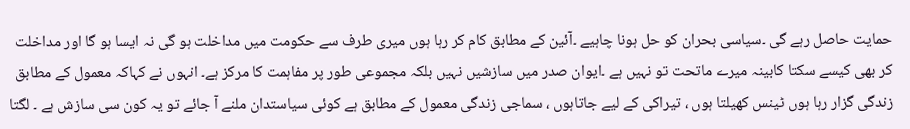حمایت حاصل رہے گی ۔سیاسی بحران کو حل ہونا چاہیے ۔آئین کے مطابق کام کر رہا ہوں میری طرف سے حکومت میں مداخلت ہو گی نہ ایسا ہو گا اور مداخلت کر بھی کیسے سکتا کابینہ میرے ماتحت تو نہیں ہے ۔ایوان صدر میں سازشیں نہیں بلکہ مجموعی طور پر مفاہمت کا مرکز ہے۔ انہوں نے کہاکہ معمول کے مطابق زندگی گزار رہا ہوں ٹینس کھیلتا ہوں ، تیراکی کے لیے جاتاہوں ، سماجی زندگی معمول کے مطابق ہے کوئی سیاستدان ملنے آ جائے تو یہ کون سی سازش ہے ۔ لگتا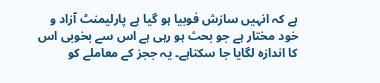ہے کہ انہیں سازش فوبیا ہو گیا ہے پارلیمنٹ آزاد و خود مختار ہے جو بحث ہو رہی ہے اس سے بخوبی اس کا اندازہ لگایا جا سکتاہے۔ یہ ججز کے معاملے کو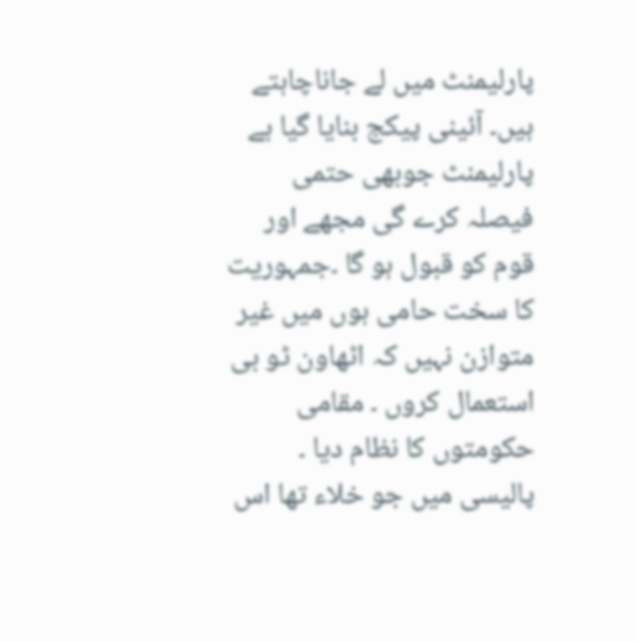پارلیمنٹ میں لے جاناچاہتے ہیں۔ آئینی پیکج بنایا گیا ہے پارلیمنٹ جوبھی حتمی فیصلہ کرے گی مجھے اور قوم کو قبول ہو گا ۔جمہوریت کا سخت حامی ہوں میں غیر متوازن نہیں کہ اٹھاون ٹو بی استعمال کروں ۔ مقامی حکومتوں کا نظام دیا ۔ پالیسی میں جو خلاء تھا اس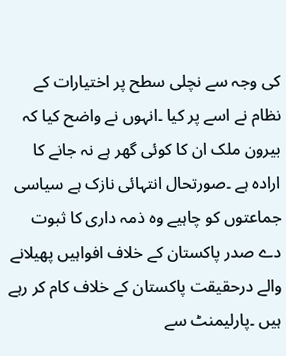کی وجہ سے نچلی سطح پر اختیارات کے نظام نے اسے پر کیا ۔انہوں نے واضح کیا کہ بیرون ملک ان کا کوئی گھر ہے نہ جانے کا ارادہ ہے ۔صورتحال انتہائی نازک ہے سیاسی جماعتوں کو چاہیے وہ ذمہ داری کا ثبوت دے صدر پاکستان کے خلاف افواہیں پھیلانے والے درحقیقت پاکستان کے خلاف کام کر رہے ہیں ۔پارلیمنٹ سے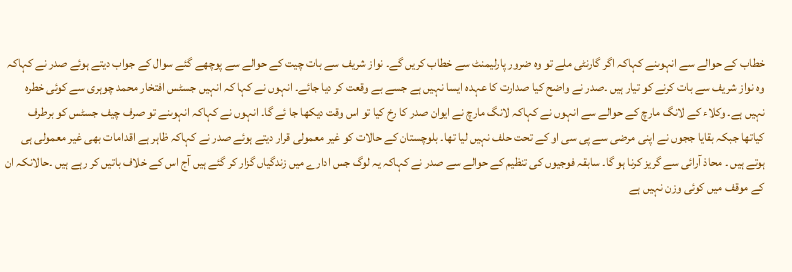خطاب کے حوالے سے انہوںنے کہاکہ اگر گارنٹی ملے تو وہ ضرور پارلیمنٹ سے خطاب کریں گے۔ نواز شریف سے بات چیت کے حوالے سے پوچھے گئے سوال کے جواب دیتے ہوئے صدر نے کہاکہ وہ نواز شریف سے بات کرنے کو تیار ہیں ۔صدر نے واضح کیا صدارت کا عہدہ ایسا نہیں ہے جسے بے وقعت کر دیا جائے۔ انہوں نے کہا کہ انہیں جسٹس افتخار محمد چوہری سے کوئی خطرہ نہیں ہے۔ وکلاء کے لانگ مارچ کے حوالے سے انہوں نے کہاکہ لانگ مارچ نے ایوان صدر کا رخ کیا تو اس وقت دیکھا جا ئے گا۔ انہوں نے کہاکہ انہوںنے تو صرف چیف جسٹس کو برطرف کیاتھا جبکہ بقایا ججوں نے اپنی مرضی سے پی سی او کے تحت حلف نہیں لیا تھا۔ بلوچستان کے حالات کو غیر معمولی قرار دیتے ہوئے صدر نے کہاکہ ظاہر ہے اقدامات بھی غیر معمولی ہی ہوتے ہیں ۔ محاذ آرائی سے گریز کرنا ہو گا۔ سابقہ فوجیوں کی تنظیم کے حوالے سے صدر نے کہاکہ یہ لوگ جس ادارے میں زندگیاں گزار کر گئے ہیں آج اس کے خلاف باتیں کر رہے ہیں ۔حالانکہ ان کے موقف میں کوئی وزن نہیں ہے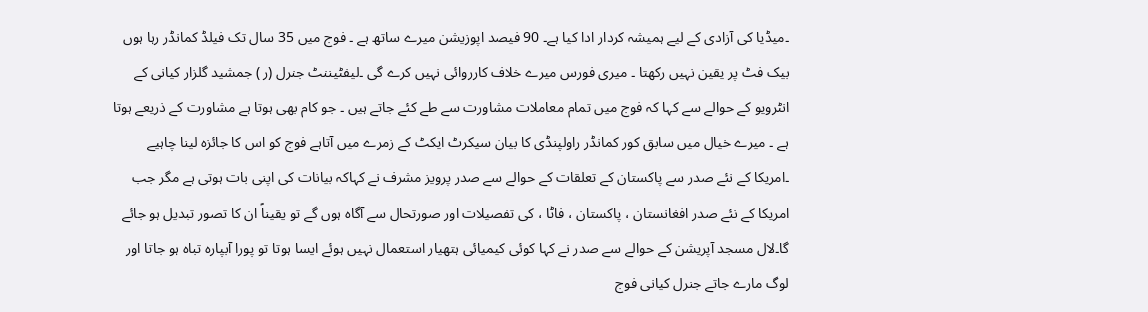۔میڈیا کی آزادی کے لیے ہمیشہ کردار ادا کیا ہے۔ 90 فیصد اپوزیشن میرے ساتھ ہے ۔ فوج میں 35 سال تک فیلڈ کمانڈر رہا ہوں بیک فٹ پر یقین نہیں رکھتا ۔ میری فورس میرے خلاف کارروائی نہیں کرے گی ۔لیفٹیننٹ جنرل (ر ) جمشید گلزار کیانی کے انٹرویو کے حوالے سے کہا کہ فوج میں تمام معاملات مشاورت سے طے کئے جاتے ہیں ۔ جو کام بھی ہوتا ہے مشاورت کے ذریعے ہوتا ہے ۔ میرے خیال میں سابق کور کمانڈر راولپنڈی کا بیان سیکرٹ ایکٹ کے زمرے میں آتاہے فوج کو اس کا جائزہ لینا چاہیے ۔امریکا کے نئے صدر سے پاکستان کے تعلقات کے حوالے سے صدر پرویز مشرف نے کہاکہ بیانات کی اپنی بات ہوتی ہے مگر جب امریکا کے نئے صدر افغانستان ، پاکستان ، فاٹا ، کی تفصیلات اور صورتحال سے آگاہ ہوں گے تو یقیناً ان کا تصور تبدیل ہو جائے گا۔لال مسجد آپریشن کے حوالے سے صدر نے کہا کوئی کیمیائی ہتھیار استعمال نہیں ہوئے ایسا ہوتا تو پورا آبپارہ تباہ ہو جاتا اور لوگ مارے جاتے جنرل کیانی فوج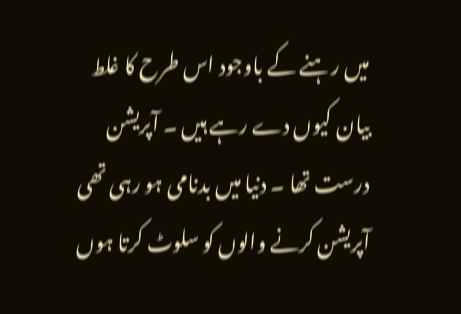میں رہنے کے باوجود اس طرح کا غلط بیان کیوں دے رہے ہیں ۔ آپریشن درست تھا ۔ دنیا میں بدنامی ہو رہی تھی آپریشن کرنے والوں کو سلوٹ کرتا ہوں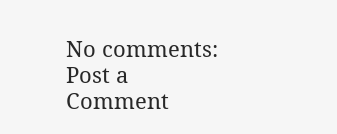No comments:
Post a Comment